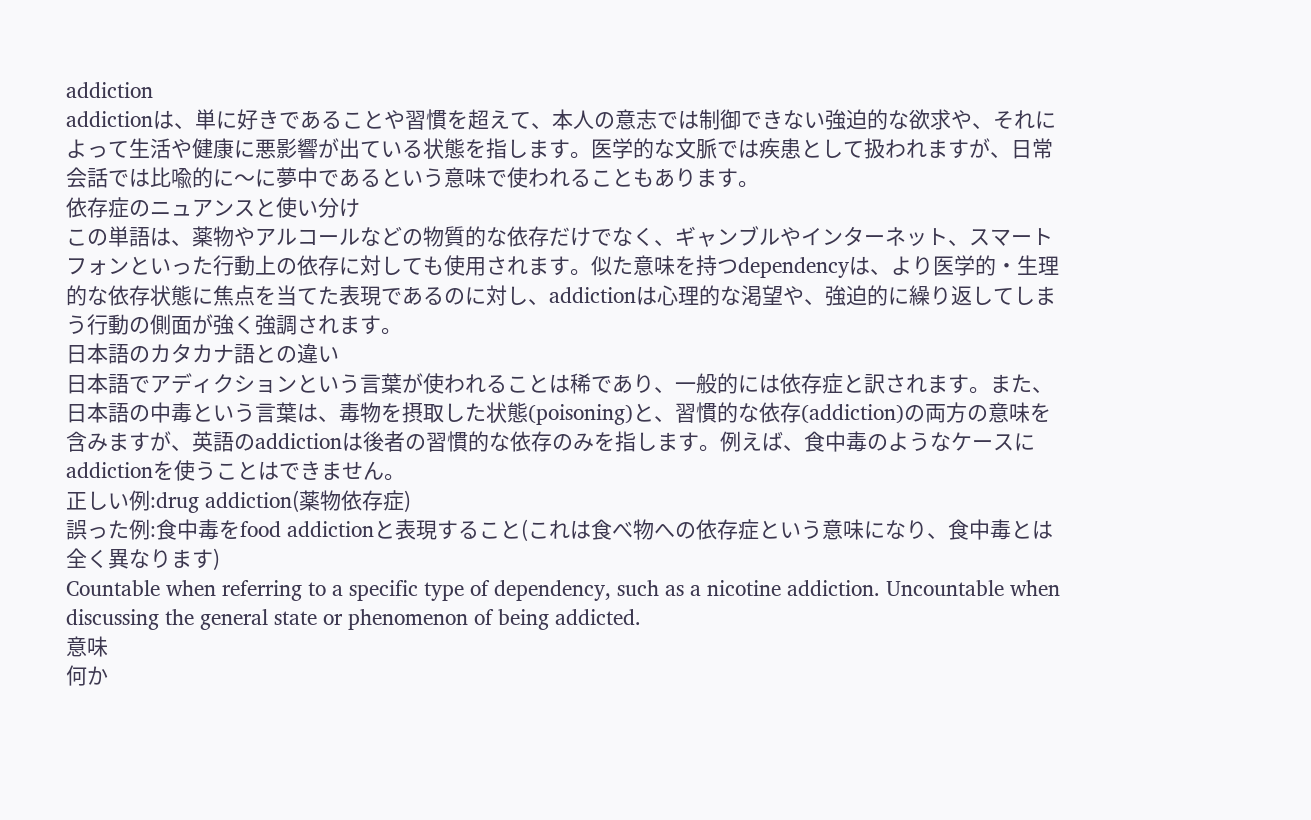addiction
addictionは、単に好きであることや習慣を超えて、本人の意志では制御できない強迫的な欲求や、それによって生活や健康に悪影響が出ている状態を指します。医学的な文脈では疾患として扱われますが、日常会話では比喩的に〜に夢中であるという意味で使われることもあります。
依存症のニュアンスと使い分け
この単語は、薬物やアルコールなどの物質的な依存だけでなく、ギャンブルやインターネット、スマートフォンといった行動上の依存に対しても使用されます。似た意味を持つdependencyは、より医学的・生理的な依存状態に焦点を当てた表現であるのに対し、addictionは心理的な渇望や、強迫的に繰り返してしまう行動の側面が強く強調されます。
日本語のカタカナ語との違い
日本語でアディクションという言葉が使われることは稀であり、一般的には依存症と訳されます。また、日本語の中毒という言葉は、毒物を摂取した状態(poisoning)と、習慣的な依存(addiction)の両方の意味を含みますが、英語のaddictionは後者の習慣的な依存のみを指します。例えば、食中毒のようなケースにaddictionを使うことはできません。
正しい例:drug addiction(薬物依存症)
誤った例:食中毒をfood addictionと表現すること(これは食べ物への依存症という意味になり、食中毒とは全く異なります)
Countable when referring to a specific type of dependency, such as a nicotine addiction. Uncountable when discussing the general state or phenomenon of being addicted.
意味
何か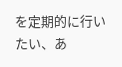を定期的に行いたい、あ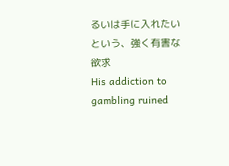るいは手に入れたいという、強く有害な欲求
His addiction to gambling ruined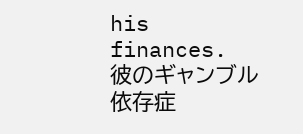his finances.
彼のギャンブル依存症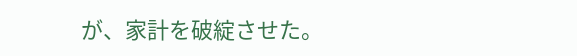が、家計を破綻させた。